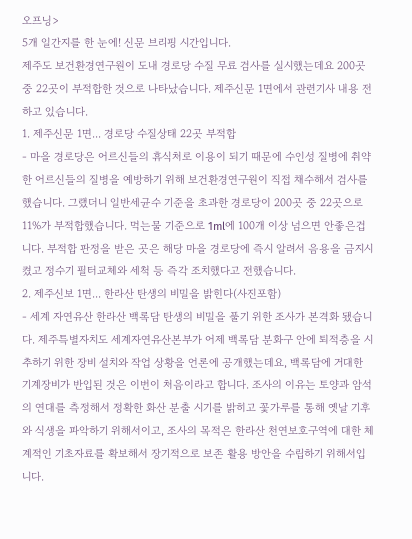오프닝>
5개 일간지를 한 눈에! 신문 브리핑 시간입니다.
제주도 보건환경연구원이 도내 경로당 수질 무료 검사를 실시했는데요 200곳 중 22곳이 부적합한 것으로 나타났습니다. 제주신문 1면에서 관련기사 내용 전하고 있습니다.
1. 제주신문 1면... 경로당 수질상태 22곳 부적합
- 마을 경로당은 어르신들의 휴식처로 이용이 되기 때문에 수인성 질병에 취약한 어르신들의 질병을 예방하기 위해 보건환경연구원이 직접 채수해서 검사를 했습니다. 그랬더니 일반세균수 기준을 초과한 경로당이 200곳 중 22곳으로 11%가 부적합했습니다. 먹는물 기준으로 1ml에 100개 이상 넘으면 안좋은겁니다. 부적합 판정을 받은 곳은 해당 마을 경로당에 즉시 알려서 음용을 금지시켰고 정수기 필터교체와 세척 등 즉각 조치했다고 전했습니다.
2. 제주신보 1면... 한라산 탄생의 비밀을 밝힌다(사진포함)
- 세계 자연유산 한라산 백록담 탄생의 비밀을 풀기 위한 조사가 본격화 됐습니다. 제주특별자치도 세계자연유산본부가 어제 백록담 분화구 안에 퇴적층을 시추하기 위한 장비 설치와 작업 상황을 언론에 공개했는데요, 백록담에 거대한 기계장비가 반입된 것은 이번이 처음이라고 합니다. 조사의 이유는 토양과 암석의 연대를 측정해서 정확한 화산 분출 시기를 밝히고 꽃가루를 통해 옛날 기후와 식생을 파악하기 위해서이고, 조사의 목적은 한라산 천연보호구역에 대한 체계적인 기초자료를 확보해서 장기적으로 보존 활용 방안을 수립하기 위해서입니다.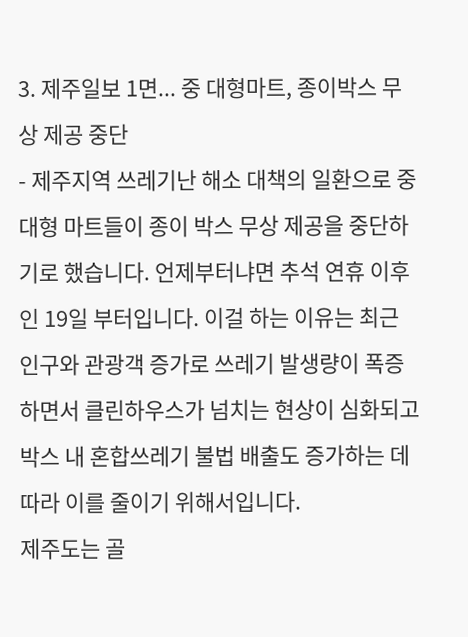3. 제주일보 1면... 중 대형마트, 종이박스 무상 제공 중단
- 제주지역 쓰레기난 해소 대책의 일환으로 중 대형 마트들이 종이 박스 무상 제공을 중단하기로 했습니다. 언제부터냐면 추석 연휴 이후인 19일 부터입니다. 이걸 하는 이유는 최근 인구와 관광객 증가로 쓰레기 발생량이 폭증하면서 클린하우스가 넘치는 현상이 심화되고 박스 내 혼합쓰레기 불법 배출도 증가하는 데 따라 이를 줄이기 위해서입니다.
제주도는 골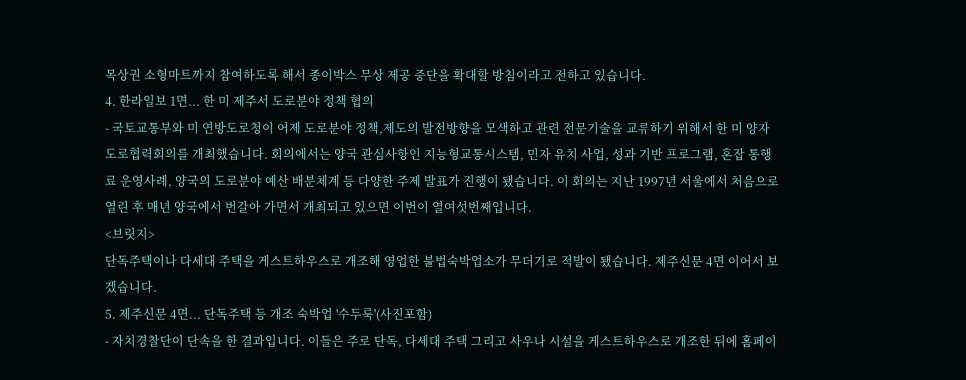목상권 소형마트까지 참여하도록 해서 종이박스 무상 제공 중단을 확대할 방침이라고 전하고 있습니다.
4. 한라일보 1면... 한 미 제주서 도로분야 정책 협의
- 국토교통부와 미 연방도로청이 어제 도로분야 정책,제도의 발전방향을 모색하고 관련 전문기술을 교류하기 위해서 한 미 양자도로협력회의를 개최했습니다. 회의에서는 양국 관심사항인 지능형교통시스템, 민자 유치 사업, 성과 기반 프로그램, 혼잡 통행료 운영사례, 양국의 도로분야 예산 배분체계 등 다양한 주제 발표가 진행이 됐습니다. 이 회의는 지난 1997년 서울에서 처음으로 열린 후 매년 양국에서 번갈아 가면서 개최되고 있으면 이번이 열여섯번째입니다.
<브릿지>
단독주택이나 다세대 주택을 게스트하우스로 개조해 영업한 불법숙박업소가 무더기로 적발이 됐습니다. 제주신문 4면 이어서 보겠습니다.
5. 제주신문 4면... 단독주택 등 개조 숙박업 '수두룩'(사진포함)
- 자치경찰단이 단속을 한 결과입니다. 이들은 주로 단독, 다세대 주택 그리고 사우나 시설을 게스트하우스로 개조한 뒤에 홈페이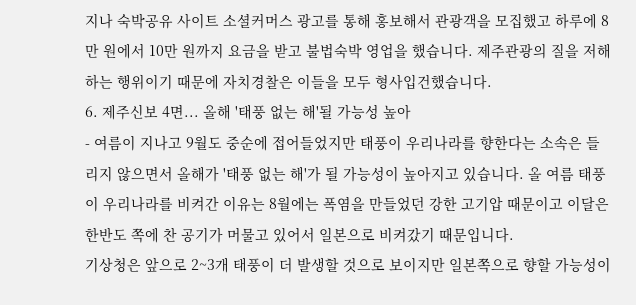지나 숙박공유 사이트 소셜커머스 광고를 통해 홍보해서 관광객을 모집했고 하루에 8만 원에서 10만 원까지 요금을 받고 불법숙박 영업을 했습니다. 제주관광의 질을 저해하는 행위이기 때문에 자치경찰은 이들을 모두 형사입건했습니다.
6. 제주신보 4면... 올해 '태풍 없는 해'될 가능성 높아
- 여름이 지나고 9월도 중순에 접어들었지만 태풍이 우리나라를 향한다는 소속은 들리지 않으면서 올해가 '태풍 없는 해'가 될 가능성이 높아지고 있습니다. 올 여름 태풍이 우리나라를 비켜간 이유는 8월에는 폭염을 만들었던 강한 고기압 때문이고 이달은 한반도 쪽에 찬 공기가 머물고 있어서 일본으로 비켜갔기 때문입니다.
기상청은 앞으로 2~3개 태풍이 더 발생할 것으로 보이지만 일본쪽으로 향할 가능성이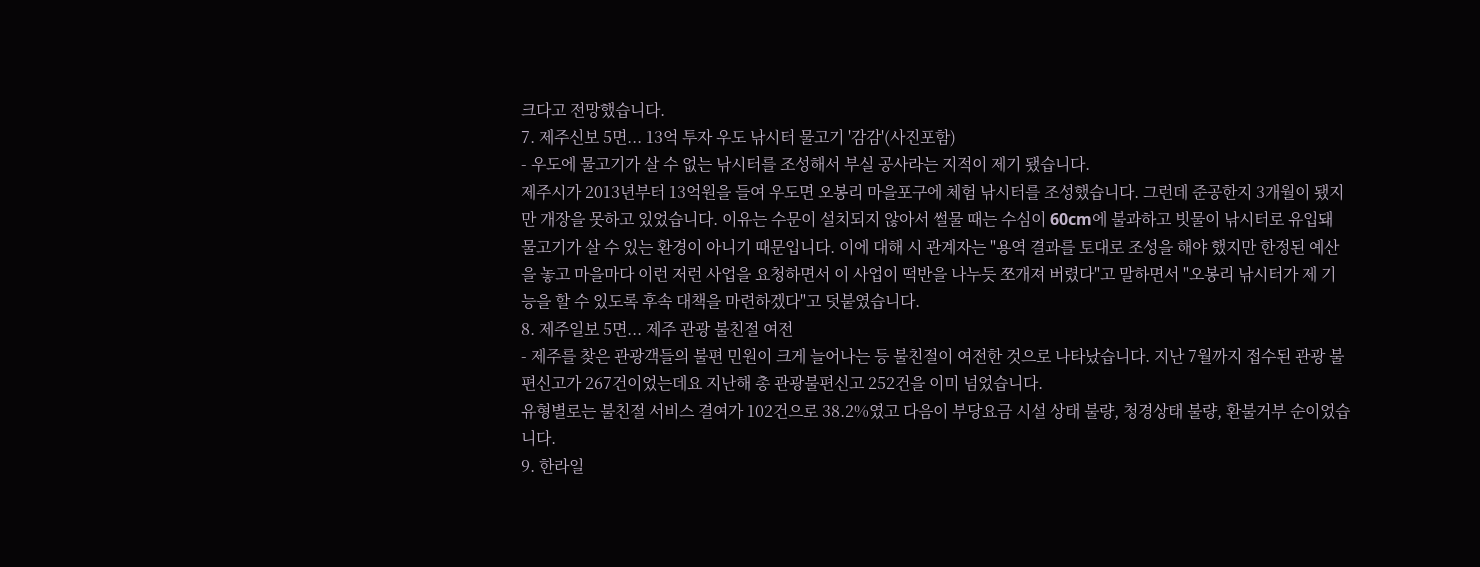크다고 전망했습니다.
7. 제주신보 5면... 13억 투자 우도 낚시터 물고기 '감감'(사진포함)
- 우도에 물고기가 살 수 없는 낚시터를 조성해서 부실 공사라는 지적이 제기 됐습니다.
제주시가 2013년부터 13억원을 들여 우도면 오봉리 마을포구에 체험 낚시터를 조성했습니다. 그런데 준공한지 3개월이 됐지만 개장을 못하고 있었습니다. 이유는 수문이 설치되지 않아서 썰물 때는 수심이 60cm에 불과하고 빗물이 낚시터로 유입돼 물고기가 살 수 있는 환경이 아니기 때문입니다. 이에 대해 시 관계자는 "용역 결과를 토대로 조성을 해야 했지만 한정된 예산을 놓고 마을마다 이런 저런 사업을 요청하면서 이 사업이 떡반을 나누듯 쪼개져 버렸다"고 말하면서 "오봉리 낚시터가 제 기능을 할 수 있도록 후속 대책을 마련하겠다"고 덧붙였습니다.
8. 제주일보 5면... 제주 관광 불친절 여전
- 제주를 찾은 관광객들의 불편 민원이 크게 늘어나는 등 불친절이 여전한 것으로 나타났습니다. 지난 7월까지 접수된 관광 불편신고가 267건이었는데요 지난해 총 관광불편신고 252건을 이미 넘었습니다.
유형별로는 불친절 서비스 결여가 102건으로 38.2%였고 다음이 부당요금 시설 상태 불량, 청경상태 불량, 환불거부 순이었습니다.
9. 한라일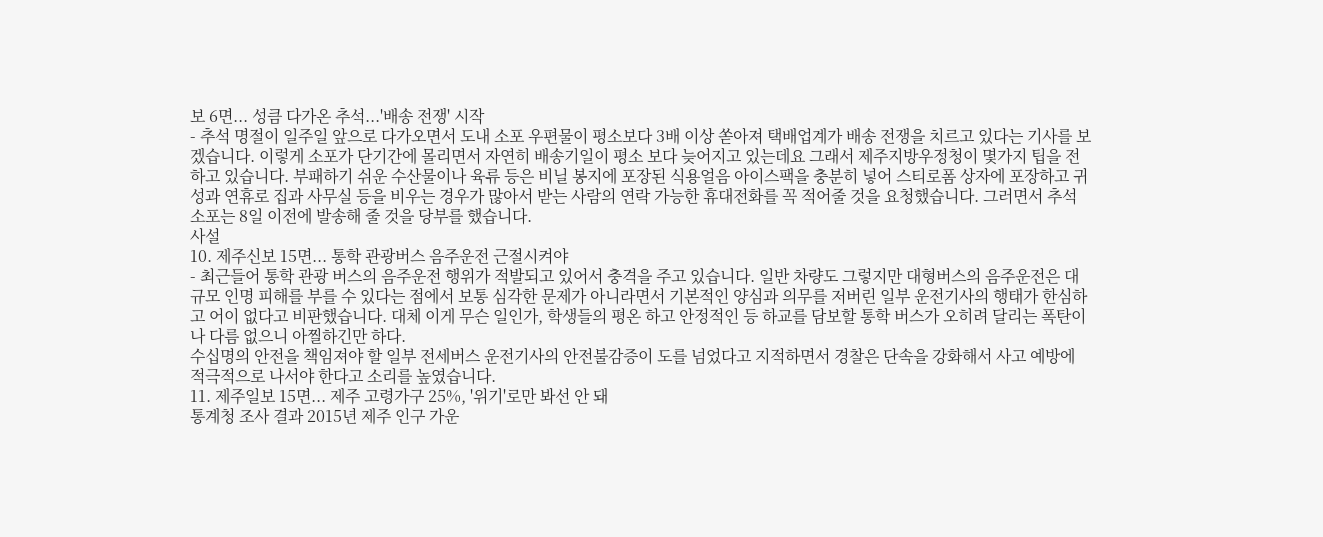보 6면... 성큼 다가온 추석...'배송 전쟁' 시작
- 추석 명절이 일주일 앞으로 다가오면서 도내 소포 우편물이 평소보다 3배 이상 쏟아져 택배업계가 배송 전쟁을 치르고 있다는 기사를 보겠습니다. 이렇게 소포가 단기간에 몰리면서 자연히 배송기일이 평소 보다 늦어지고 있는데요 그래서 제주지방우정청이 몇가지 팁을 전하고 있습니다. 부패하기 쉬운 수산물이나 육류 등은 비닐 봉지에 포장된 식용얼음 아이스팩을 충분히 넣어 스티로폼 상자에 포장하고 귀성과 연휴로 집과 사무실 등을 비우는 경우가 많아서 받는 사람의 연락 가능한 휴대전화를 꼭 적어줄 것을 요청했습니다. 그러면서 추석 소포는 8일 이전에 발송해 줄 것을 당부를 했습니다.
사설
10. 제주신보 15면... 통학 관광버스 음주운전 근절시켜야
- 최근들어 통학 관광 버스의 음주운전 행위가 적발되고 있어서 충격을 주고 있습니다. 일반 차량도 그렇지만 대형버스의 음주운전은 대규모 인명 피해를 부를 수 있다는 점에서 보통 심각한 문제가 아니라면서 기본적인 양심과 의무를 저버린 일부 운전기사의 행태가 한심하고 어이 없다고 비판했습니다. 대체 이게 무슨 일인가, 학생들의 평온 하고 안정적인 등 하교를 담보할 통학 버스가 오히려 달리는 폭탄이나 다름 없으니 아찔하긴만 하다.
수십명의 안전을 책임져야 할 일부 전세버스 운전기사의 안전불감증이 도를 넘었다고 지적하면서 경찰은 단속을 강화해서 사고 예방에 적극적으로 나서야 한다고 소리를 높였습니다.
11. 제주일보 15면... 제주 고령가구 25%, '위기'로만 봐선 안 돼
통계청 조사 결과 2015년 제주 인구 가운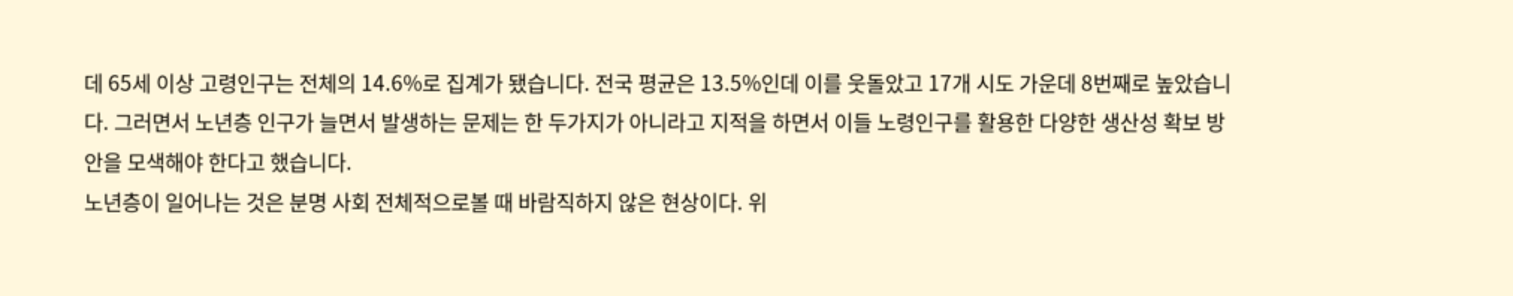데 65세 이상 고령인구는 전체의 14.6%로 집계가 됐습니다. 전국 평균은 13.5%인데 이를 웃돌았고 17개 시도 가운데 8번째로 높았습니다. 그러면서 노년층 인구가 늘면서 발생하는 문제는 한 두가지가 아니라고 지적을 하면서 이들 노령인구를 활용한 다양한 생산성 확보 방안을 모색해야 한다고 했습니다.
노년층이 일어나는 것은 분명 사회 전체적으로볼 때 바람직하지 않은 현상이다. 위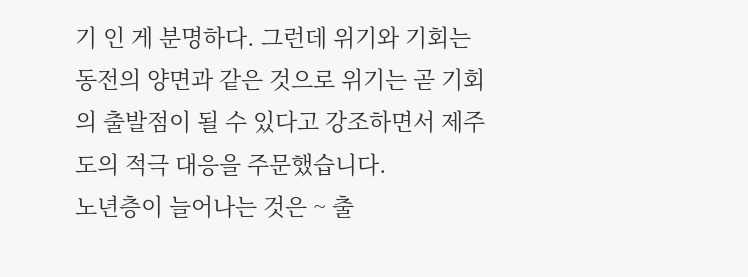기 인 게 분명하다. 그런데 위기와 기회는 동전의 양면과 같은 것으로 위기는 곧 기회의 출발점이 될 수 있다고 강조하면서 제주도의 적극 대응을 주문했습니다.
노년층이 늘어나는 것은 ~ 출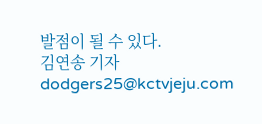발점이 될 수 있다.
김연송 기자
dodgers25@kctvjeju.com